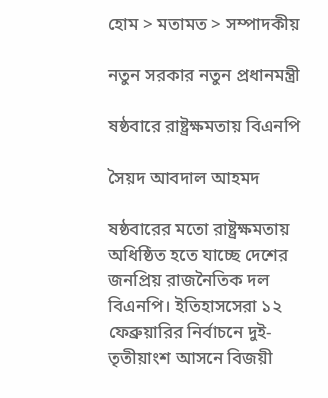হোম > মতামত > সম্পাদকীয়

নতুন সরকার নতুন প্রধানমন্ত্রী

ষষ্ঠবারে রাষ্ট্রক্ষমতায় বিএনপি

সৈয়দ আবদাল আহমদ

ষষ্ঠবারের মতো রাষ্ট্রক্ষমতায় অধিষ্ঠিত হতে যাচ্ছে দেশের জনপ্রিয় রাজনৈতিক দল বিএনপি। ইতিহাসসেরা ১২ ফেব্রুয়ারির নির্বাচনে দুই-তৃতীয়াংশ আসনে বিজয়ী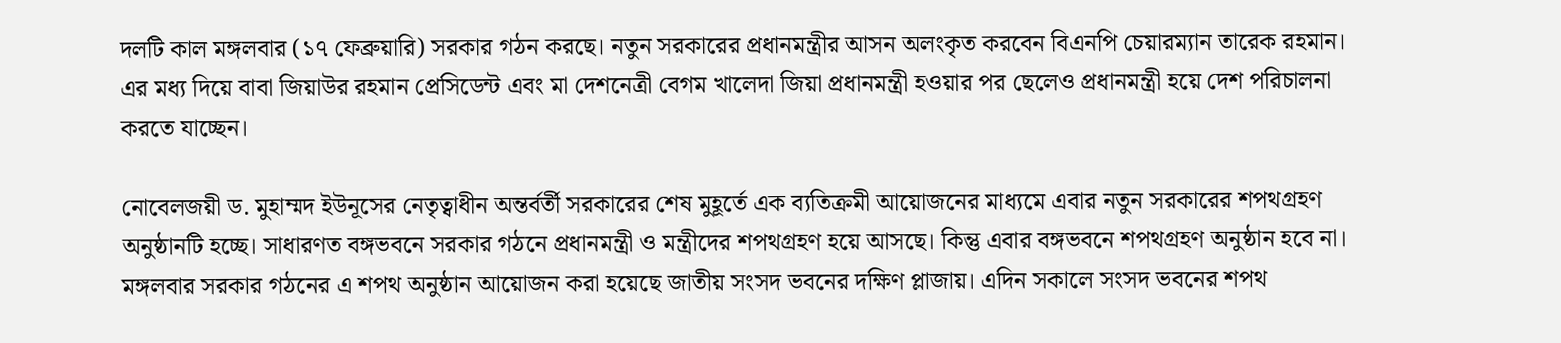দলটি কাল মঙ্গলবার (১৭ ফেব্রুয়ারি) সরকার গঠন করছে। নতুন সরকারের প্রধানমন্ত্রীর আসন অলংকৃত করবেন বিএনপি চেয়ারম্যান তারেক রহমান। এর মধ্য দিয়ে বাবা জিয়াউর রহমান প্রেসিডেন্ট এবং মা দেশনেত্রী বেগম খালেদা জিয়া প্রধানমন্ত্রী হওয়ার পর ছেলেও প্রধানমন্ত্রী হয়ে দেশ পরিচালনা করতে যাচ্ছেন।

নোবেলজয়ী ড. মুহাম্মদ ইউনূসের নেতৃত্বাধীন অন্তর্বর্তী সরকারের শেষ মুহূর্তে এক ব্যতিক্রমী আয়োজনের মাধ্যমে এবার নতুন সরকারের শপথগ্রহণ অনুষ্ঠানটি হচ্ছে। সাধারণত বঙ্গভবনে সরকার গঠনে প্রধানমন্ত্রী ও মন্ত্রীদের শপথগ্রহণ হয়ে আসছে। কিন্তু এবার বঙ্গভবনে শপথগ্রহণ অনুষ্ঠান হবে না। মঙ্গলবার সরকার গঠনের এ শপথ অনুষ্ঠান আয়োজন করা হয়েছে জাতীয় সংসদ ভবনের দক্ষিণ প্লাজায়। এদিন সকালে সংসদ ভবনের শপথ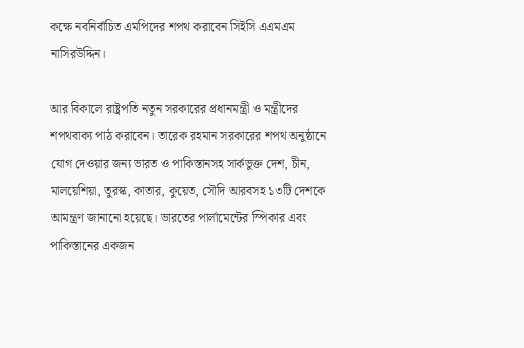কক্ষে নবনির্বাচিত এমপিদের শপথ করাবেন সিইসি এএমএম নাসিরউদ্দিন।

আর বিকালে রাষ্ট্রপতি নতুন সরকারের প্রধানমন্ত্রী ও মন্ত্রীদের শপথবাক্য পাঠ করাবেন। তারেক রহমান সরকারের শপথ অনুষ্ঠানে যোগ দেওয়ার জন্য ভারত ও পাকিস্তানসহ সার্কভুক্ত দেশ, চীন, মালয়েশিয়া, তুরস্ক, কাতার, কুয়েত, সৌদি আরবসহ ১৩টি দেশকে আমন্ত্রণ জানানো হয়েছে। ভারতের পার্লামেন্টের স্পিকার এবং পাকিস্তানের একজন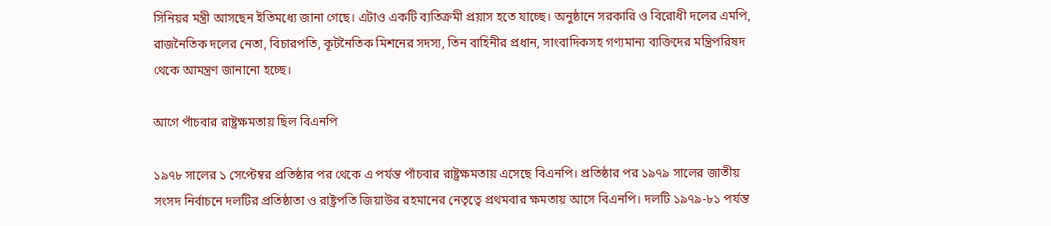সিনিয়র মন্ত্রী আসছেন ইতিমধ্যে জানা গেছে। এটাও একটি ব্যতিক্রমী প্রয়াস হতে যাচ্ছে। অনুষ্ঠানে সরকারি ও বিরোধী দলের এমপি, রাজনৈতিক দলের নেতা, বিচারপতি, কূটনৈতিক মিশনের সদস্য, তিন বাহিনীর প্রধান, সাংবাদিকসহ গণ্যমান্য ব্যক্তিদের মন্ত্রিপরিষদ থেকে আমন্ত্রণ জানানো হচ্ছে।

আগে পাঁচবার রাষ্ট্রক্ষমতায় ছিল বিএনপি

১৯৭৮ সালের ১ সেপ্টেম্বর প্রতিষ্ঠার পর থেকে এ পর্যন্ত পাঁচবার রাষ্ট্রক্ষমতায় এসেছে বিএনপি। প্রতিষ্ঠার পর ১৯৭৯ সালের জাতীয় সংসদ নির্বাচনে দলটির প্রতিষ্ঠাতা ও রাষ্ট্রপতি জিয়াউর রহমানের নেতৃত্বে প্রথমবার ক্ষমতায় আসে বিএনপি। দলটি ১৯৭৯-৮১ পর্যন্ত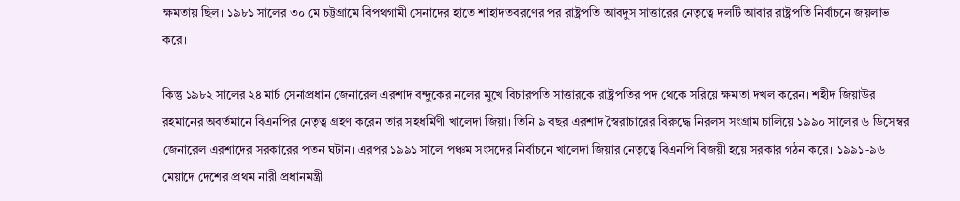ক্ষমতায় ছিল। ১৯৮১ সালের ৩০ মে চট্টগ্রামে বিপথগামী সেনাদের হাতে শাহাদতবরণের পর রাষ্ট্রপতি আবদুস সাত্তারের নেতৃত্বে দলটি আবার রাষ্ট্রপতি নির্বাচনে জয়লাভ করে।

কিন্তু ১৯৮২ সালের ২৪ মার্চ সেনাপ্রধান জেনারেল এরশাদ বন্দুকের নলের মুখে বিচারপতি সাত্তারকে রাষ্ট্রপতির পদ থেকে সরিয়ে ক্ষমতা দখল করেন। শহীদ জিয়াউর রহমানের অবর্তমানে বিএনপির নেতৃত্ব গ্রহণ করেন তার সহধর্মিণী খালেদা জিয়া। তিনি ৯ বছর এরশাদ স্বৈরাচারের বিরুদ্ধে নিরলস সংগ্রাম চালিয়ে ১৯৯০ সালের ৬ ডিসেম্বর জেনারেল এরশাদের সরকারের পতন ঘটান। এরপর ১৯৯১ সালে পঞ্চম সংসদের নির্বাচনে খালেদা জিয়ার নেতৃত্বে বিএনপি বিজয়ী হয়ে সরকার গঠন করে। ১৯৯১-৯৬ মেয়াদে দেশের প্রথম নারী প্রধানমন্ত্রী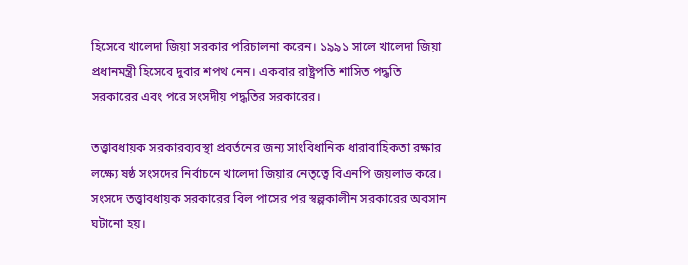হিসেবে খালেদা জিয়া সরকার পরিচালনা করেন। ১৯৯১ সালে খালেদা জিয়া প্রধানমন্ত্রী হিসেবে দুবার শপথ নেন। একবার রাষ্ট্রপতি শাসিত পদ্ধতি সরকারের এবং পরে সংসদীয় পদ্ধতির সরকারের।

তত্ত্বাবধায়ক সরকারব্যবস্থা প্রবর্তনের জন্য সাংবিধানিক ধারাবাহিকতা রক্ষার লক্ষ্যে ষষ্ঠ সংসদের নির্বাচনে খালেদা জিয়ার নেতৃত্বে বিএনপি জয়লাভ করে। সংসদে তত্ত্বাবধায়ক সরকারের বিল পাসের পর স্বল্পকালীন সরকারের অবসান ঘটানো হয়।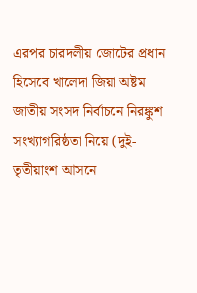এরপর চারদলীয় জোটের প্রধান হিসেবে খালেদা জিয়া অষ্টম জাতীয় সংসদ নির্বাচনে নিরঙ্কুশ সংখ্যাগরিষ্ঠতা নিয়ে (দুই-তৃতীয়াংশ আসনে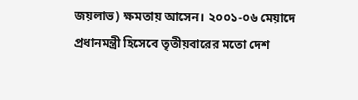জয়লাভ) ক্ষমতায় আসেন। ২০০১-০৬ মেয়াদে প্রধানমন্ত্রী হিসেবে তৃতীয়বারের মতো দেশ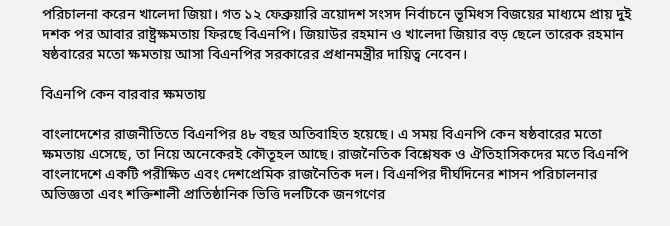পরিচালনা করেন খালেদা জিয়া। গত ১২ ফেব্রুয়ারি ত্রয়োদশ সংসদ নির্বাচনে ভূমিধস বিজয়ের মাধ্যমে প্রায় দুই দশক পর আবার রাষ্ট্রক্ষমতায় ফিরছে বিএনপি। জিয়াউর রহমান ও খালেদা জিয়ার বড় ছেলে তারেক রহমান ষষ্ঠবারের মতো ক্ষমতায় আসা বিএনপির সরকারের প্রধানমন্ত্রীর দায়িত্ব নেবেন।

বিএনপি কেন বারবার ক্ষমতায়

বাংলাদেশের রাজনীতিতে বিএনপির ৪৮ বছর অতিবাহিত হয়েছে। এ সময় বিএনপি কেন ষষ্ঠবারের মতো ক্ষমতায় এসেছে, তা নিয়ে অনেকেরই কৌতূহল আছে। রাজনৈতিক বিশ্লেষক ও ঐতিহাসিকদের মতে বিএনপি বাংলাদেশে একটি পরীক্ষিত এবং দেশপ্রেমিক রাজনৈতিক দল। বিএনপির দীর্ঘদিনের শাসন পরিচালনার অভিজ্ঞতা এবং শক্তিশালী প্রাতিষ্ঠানিক ভিত্তি দলটিকে জনগণের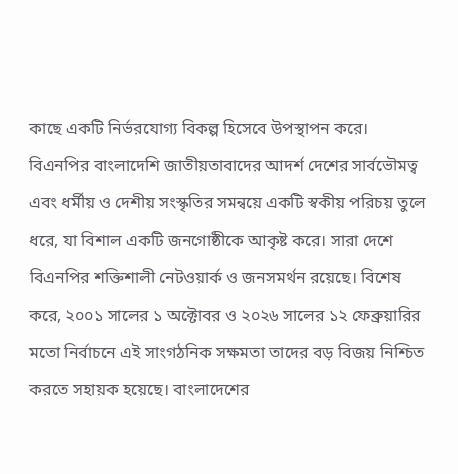কাছে একটি নির্ভরযোগ্য বিকল্প হিসেবে উপস্থাপন করে। বিএনপির বাংলাদেশি জাতীয়তাবাদের আদর্শ দেশের সার্বভৌমত্ব এবং ধর্মীয় ও দেশীয় সংস্কৃতির সমন্বয়ে একটি স্বকীয় পরিচয় তুলে ধরে, যা বিশাল একটি জনগোষ্ঠীকে আকৃষ্ট করে। সারা দেশে বিএনপির শক্তিশালী নেটওয়ার্ক ও জনসমর্থন রয়েছে। বিশেষ করে, ২০০১ সালের ১ অক্টোবর ও ২০২৬ সালের ১২ ফেব্রুয়ারির মতো নির্বাচনে এই সাংগঠনিক সক্ষমতা তাদের বড় বিজয় নিশ্চিত করতে সহায়ক হয়েছে। বাংলাদেশের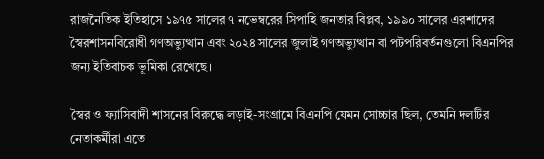রাজনৈতিক ইতিহাসে ১৯৭৫ সালের ৭ নভেম্বরের সিপাহি জনতার বিপ্লব, ১৯৯০ সালের এরশাদের স্বৈরশাসনবিরোধী গণঅভ্যুত্থান এবং ২০২৪ সালের জুলাই গণঅভ্যুত্থান বা পটপরিবর্তনগুলো বিএনপির জন্য ইতিবাচক ভূমিকা রেখেছে।

স্বৈর ও ফ্যাসিবাদী শাসনের বিরুদ্ধে লড়াই-সংগ্রামে বিএনপি যেমন সোচ্চার ছিল, তেমনি দলটির নেতাকর্মীরা এতে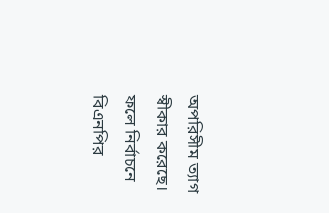অপরিসীম ত্যাগ স্বীকার করেছে। ফলে নির্বাচনে বিএনপির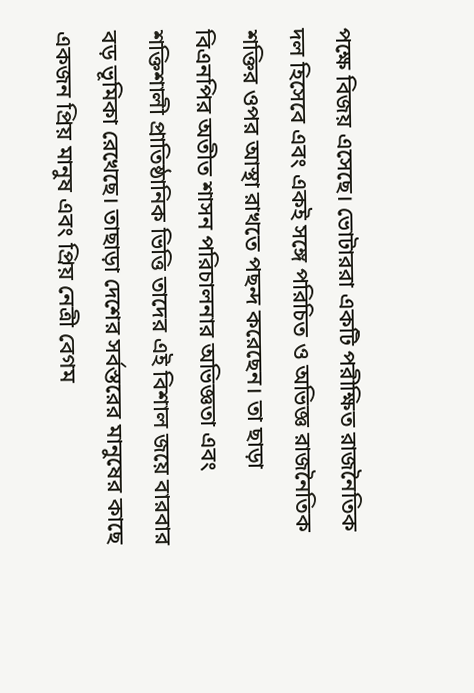পক্ষে বিজয় এসেছে। ভোটাররা একটি পরীক্ষিত রাজনৈতিক দল হিসেবে এবং একই সঙ্গে পরিচিত ও অভিজ্ঞ রাজনৈতিক শক্তির ওপর আস্থা রাখতে পছন্দ করেছেন। তা ছাড়া বিএনপির অতীত শাসন পরিচালনার অভিজ্ঞতা এবং শক্তিশালী প্রাতিষ্ঠানিক ভিত্তি তাদের এই বিশাল জয়ে বারবার বড় ভূমিকা রেখেছে। তাছাড়া দেশের সর্বস্তরের মানুষের কাছে একজন প্রিয় মানুষ এবং প্রিয় নেত্রী বেগম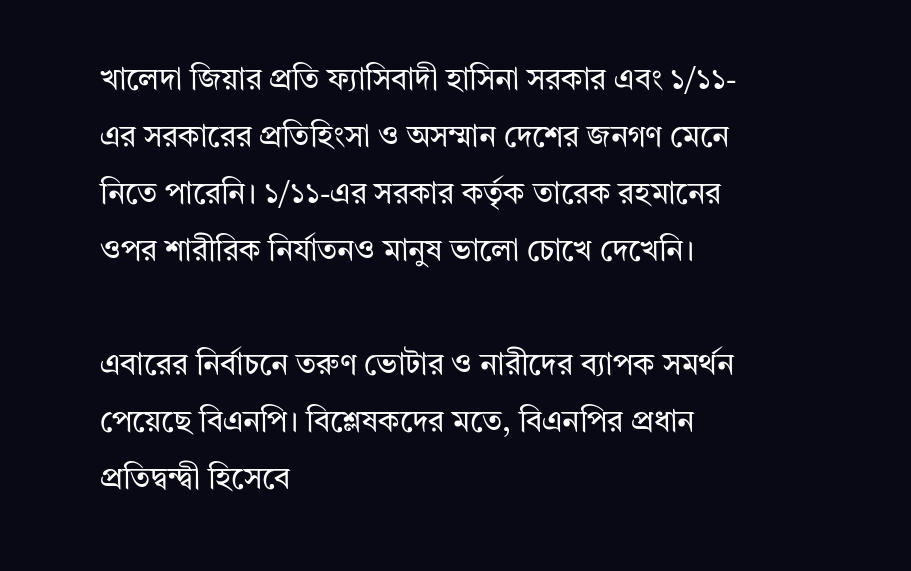খালেদা জিয়ার প্রতি ফ্যাসিবাদী হাসিনা সরকার এবং ১/১১-এর সরকারের প্রতিহিংসা ও অসম্মান দেশের জনগণ মেনে নিতে পারেনি। ১/১১-এর সরকার কর্তৃক তারেক রহমানের ওপর শারীরিক নির্যাতনও মানুষ ভালো চোখে দেখেনি।

এবারের নির্বাচনে তরুণ ভোটার ও নারীদের ব্যাপক সমর্থন পেয়েছে বিএনপি। বিশ্লেষকদের মতে, বিএনপির প্রধান প্রতিদ্বন্দ্বী হিসেবে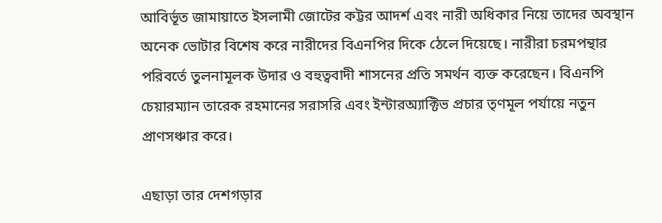আবির্ভূত জামায়াতে ইসলামী জোটের কট্টর আদর্শ এবং নারী অধিকার নিয়ে তাদের অবস্থান অনেক ভোটার বিশেষ করে নারীদের বিএনপির দিকে ঠেলে দিয়েছে। নারীরা চরমপন্থার পরিবর্তে তুলনামূলক উদার ও বহুত্ববাদী শাসনের প্রতি সমর্থন ব্যক্ত করেছেন। বিএনপি চেয়ারম্যান তারেক রহমানের সরাসরি এবং ইন্টারঅ্যাক্টিভ প্রচার তৃণমূল পর্যায়ে নতুন প্রাণসঞ্চার করে।

এছাড়া তার দেশগড়ার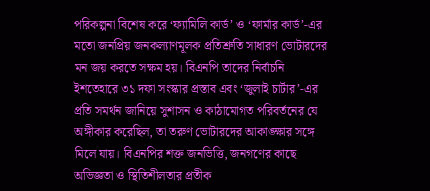পরিকল্পনা বিশেষ করে ‘ফ্যামিলি কার্ড’ ও ‘ফার্মার কার্ড’-এর মতো জনপ্রিয় জনকল্যাণমূলক প্রতিশ্রুতি সাধারণ ভোটারদের মন জয় করতে সক্ষম হয়। বিএনপি তাদের নির্বাচনি ইশতেহারে ৩১ দফা সংস্কার প্রস্তাব এবং ‘জুলাই চার্টার’-এর প্রতি সমর্থন জানিয়ে সুশাসন ও কাঠামোগত পরিবর্তনের যে অঙ্গীকার করেছিল, তা তরুণ ভোটারদের আকাঙ্ক্ষার সঙ্গে মিলে যায়। বিএনপির শক্ত জনভিত্তি, জনগণের কাছে অভিজ্ঞতা ও স্থিতিশীলতার প্রতীক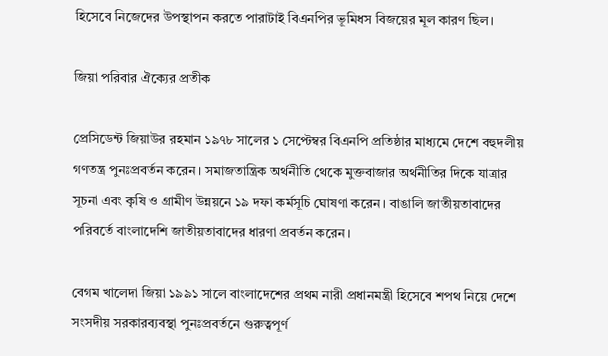হিসেবে নিজেদের উপস্থাপন করতে পারাটাই বিএনপির ভূমিধস বিজয়ের মূল কারণ ছিল।

জিয়া পরিবার ঐক্যের প্রতীক

প্রেসিডেন্ট জিয়াউর রহমান ১৯৭৮ সালের ১ সেপ্টেম্বর বিএনপি প্রতিষ্ঠার মাধ্যমে দেশে বহুদলীয় গণতন্ত্র পুনঃপ্রবর্তন করেন। সমাজতান্ত্রিক অর্থনীতি থেকে মুক্তবাজার অর্থনীতির দিকে যাত্রার সূচনা এবং কৃষি ও গ্রামীণ উন্নয়নে ১৯ দফা কর্মসূচি ঘোষণা করেন। বাঙালি জাতীয়তাবাদের পরিবর্তে বাংলাদেশি জাতীয়তাবাদের ধারণা প্রবর্তন করেন।

বেগম খালেদা জিয়া ১৯৯১ সালে বাংলাদেশের প্রথম নারী প্রধানমন্ত্রী হিসেবে শপথ নিয়ে দেশে সংসদীয় সরকারব্যবস্থা পুনঃপ্রবর্তনে গুরুত্বপূর্ণ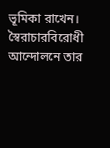ভূমিকা রাখেন। স্বৈরাচারবিরোধী আন্দোলনে তার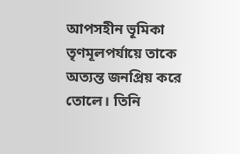আপসহীন ভূমিকা তৃণমূলপর্যায়ে তাকে অত্যন্ত জনপ্রিয় করে তোলে। তিনি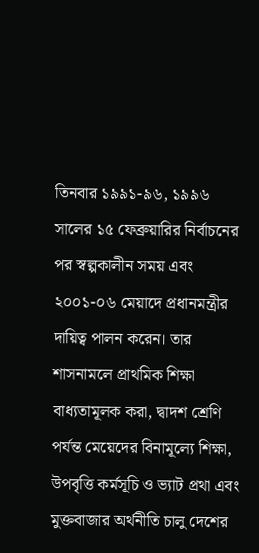তিনবার ১৯৯১-৯৬, ১৯৯৬ সালের ১৫ ফেব্রুয়ারির নির্বাচনের পর স্বল্পকালীন সময় এবং ২০০১-০৬ মেয়াদে প্রধানমন্ত্রীর দায়িত্ব পালন করেন। তার শাসনামলে প্রাথমিক শিক্ষা বাধ্যতামূলক করা, দ্বাদশ শ্রেণি পর্যন্ত মেয়েদের বিনামূল্যে শিক্ষা, উপবৃত্তি কর্মসূচি ও ভ্যাট প্রথা এবং মুক্তবাজার অর্থনীতি চালু দেশের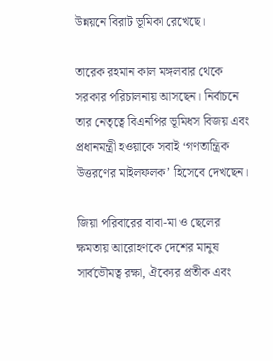উন্নয়নে বিরাট ভূমিকা রেখেছে।

তারেক রহমান কাল মঙ্গলবার থেকে সরকার পরিচালনায় আসছেন। নির্বাচনে তার নেতৃত্বে বিএনপির ভূমিধস বিজয় এবং প্রধানমন্ত্রী হওয়াকে সবাই ‘গণতান্ত্রিক উত্তরণের মাইলফলক’ হিসেবে দেখছেন।

জিয়া পরিবারের বাবা-মা ও ছেলের ক্ষমতায় আরোহণকে দেশের মানুষ সার্বভৌমত্ব রক্ষা, ঐক্যের প্রতীক এবং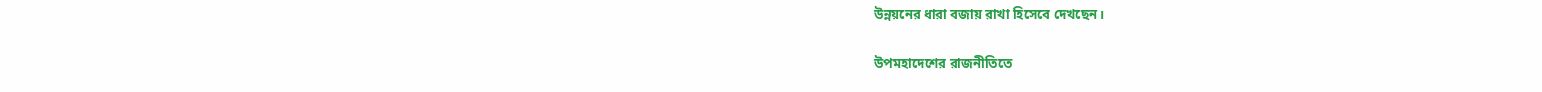উন্নয়নের ধারা বজায় রাখা হিসেবে দেখছেন।

উপমহাদেশের রাজনীতিতে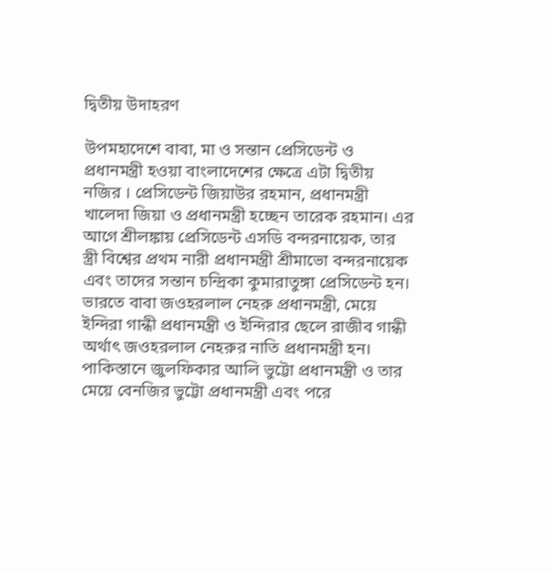দ্বিতীয় উদাহরণ

উপমহাদেশে বাবা, মা ও সন্তান প্রেসিডেন্ট ও প্রধানমন্ত্রী হওয়া বাংলাদেশের ক্ষেত্রে এটা দ্বিতীয় নজির । প্রেসিডেন্ট জিয়াউর রহমান, প্রধানমন্ত্রী খালেদা জিয়া ও প্রধানমন্ত্রী হচ্ছেন তারেক রহমান। এর আগে শ্রীলঙ্কায় প্রেসিডেন্ট এসডি বন্দরনায়েক, তার স্ত্রী বিশ্বের প্রথম নারী প্রধানমন্ত্রী শ্রীমাভো বন্দরনায়েক এবং তাদের সন্তান চন্দ্রিকা কুমারাতুঙ্গা প্রেসিডেন্ট হন। ভারতে বাবা জওহরলাল নেহরু প্রধানমন্ত্রী, মেয়ে ইন্দিরা গান্ধী প্রধানমন্ত্রী ও ইন্দিরার ছেলে রাজীব গান্ধী অর্থাৎ জওহরলাল নেহরুর নাতি প্রধানমন্ত্রী হন। পাকিস্তানে জুলফিকার আলি ভুট্টো প্রধানমন্ত্রী ও তার মেয়ে বেনজির ভুট্টো প্রধানমন্ত্রী এবং পরে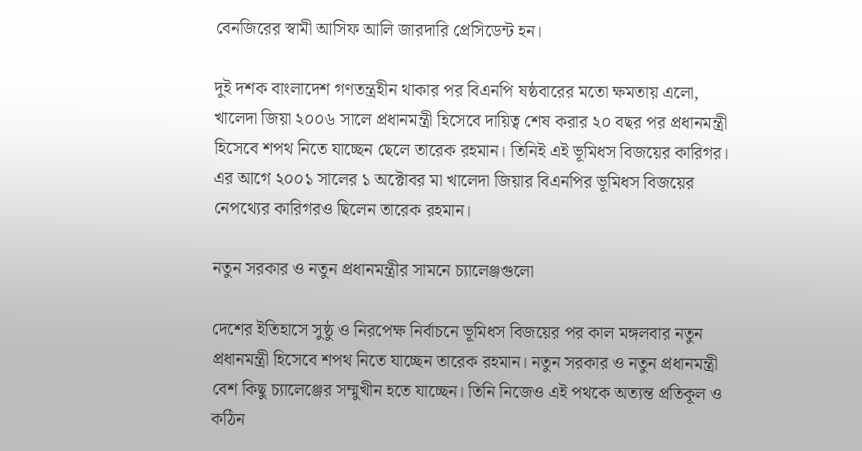বেনজিরের স্বামী আসিফ আলি জারদারি প্রেসিডেন্ট হন।

দুই দশক বাংলাদেশ গণতন্ত্রহীন থাকার পর বিএনপি ষষ্ঠবারের মতো ক্ষমতায় এলো, খালেদা জিয়া ২০০৬ সালে প্রধানমন্ত্রী হিসেবে দায়িত্ব শেষ করার ২০ বছর পর প্রধানমন্ত্রী হিসেবে শপথ নিতে যাচ্ছেন ছেলে তারেক রহমান। তিনিই এই ভূমিধস বিজয়ের কারিগর। এর আগে ২০০১ সালের ১ অক্টোবর মা খালেদা জিয়ার বিএনপির ভূমিধস বিজয়ের নেপথ্যের কারিগরও ছিলেন তারেক রহমান।

নতুন সরকার ও নতুন প্রধানমন্ত্রীর সামনে চ্যালেঞ্জগুলো

দেশের ইতিহাসে সুষ্ঠু ও নিরপেক্ষ নির্বাচনে ভূমিধস বিজয়ের পর কাল মঙ্গলবার নতুন প্রধানমন্ত্রী হিসেবে শপথ নিতে যাচ্ছেন তারেক রহমান। নতুন সরকার ও নতুন প্রধানমন্ত্রী বেশ কিছু চ্যালেঞ্জের সম্মুখীন হতে যাচ্ছেন। তিনি নিজেও এই পথকে অত্যন্ত প্রতিকূল ও কঠিন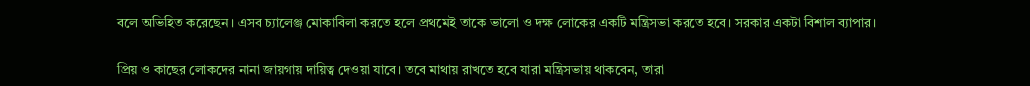বলে অভিহিত করেছেন। এসব চ্যালেঞ্জ মোকাবিলা করতে হলে প্রথমেই তাকে ভালো ও দক্ষ লোকের একটি মন্ত্রিসভা করতে হবে। সরকার একটা বিশাল ব্যাপার।

প্রিয় ও কাছের লোকদের নানা জায়গায় দায়িত্ব দেওয়া যাবে। তবে মাথায় রাখতে হবে যারা মন্ত্রিসভায় থাকবেন, তারা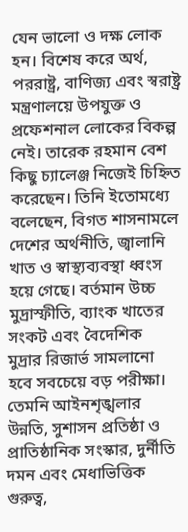যেন ভালো ও দক্ষ লোক হন। বিশেষ করে অর্থ, পররাষ্ট্র, বাণিজ্য এবং স্বরাষ্ট্র মন্ত্রণালয়ে উপযুক্ত ও প্রফেশনাল লোকের বিকল্প নেই। তারেক রহমান বেশ কিছু চ্যালেঞ্জ নিজেই চিহ্নিত করেছেন। তিনি ইতোমধ্যে বলেছেন, বিগত শাসনামলে দেশের অর্থনীতি, জ্বালানি খাত ও স্বাস্থ্যব্যবস্থা ধ্বংস হয়ে গেছে। বর্তমান উচ্চ মুদ্রাস্ফীতি, ব্যাংক খাতের সংকট এবং বৈদেশিক মুদ্রার রিজার্ভ সামলানো হবে সবচেয়ে বড় পরীক্ষা। তেমনি আইনশৃঙ্খলার উন্নতি, সুশাসন প্রতিষ্ঠা ও প্রাতিষ্ঠানিক সংস্কার, দুর্নীতি দমন এবং মেধাভিত্তিক গুরুত্ব,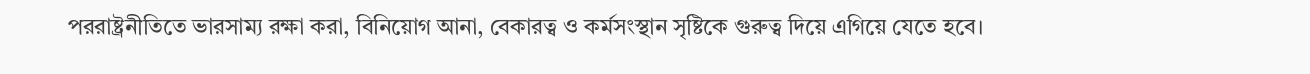পররাষ্ট্রনীতিতে ভারসাম্য রক্ষা করা, বিনিয়োগ আনা, বেকারত্ব ও কর্মসংস্থান সৃষ্টিকে গুরুত্ব দিয়ে এগিয়ে যেতে হবে।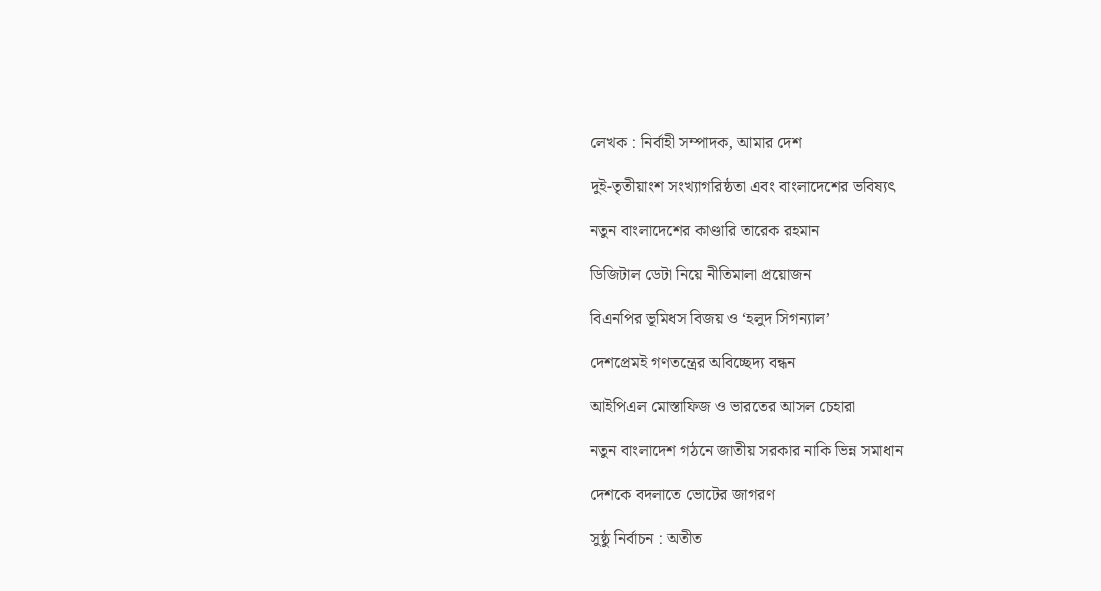লেখক : নির্বাহী সম্পাদক, আমার দেশ

দুই-তৃতীয়াংশ সংখ্যাগরিষ্ঠতা এবং বাংলাদেশের ভবিষ্যৎ

নতুন বাংলাদেশের কাণ্ডারি তারেক রহমান

ডিজিটাল ডেটা নিয়ে নীতিমালা প্রয়োজন

বিএনপির ভূমিধস বিজয় ও ‘হলুদ সিগন্যাল’

দেশপ্রেমই গণতন্ত্রের অবিচ্ছেদ্য বন্ধন

আইপিএল মোস্তাফিজ ও ভারতের আসল চেহারা

নতুন বাংলাদেশ গঠনে জাতীয় সরকার নাকি ভিন্ন সমাধান

দেশকে বদলাতে ভোটের জাগরণ

সুষ্ঠু নির্বাচন : অতীত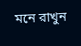মনে রাখুন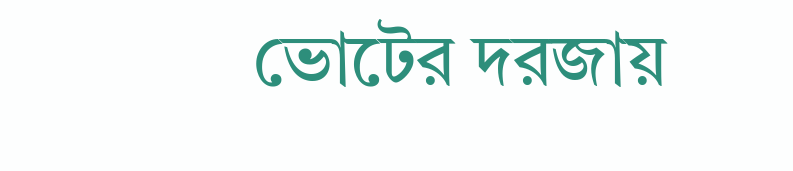ভোটের দরজায়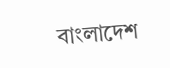বাংলাদেশ